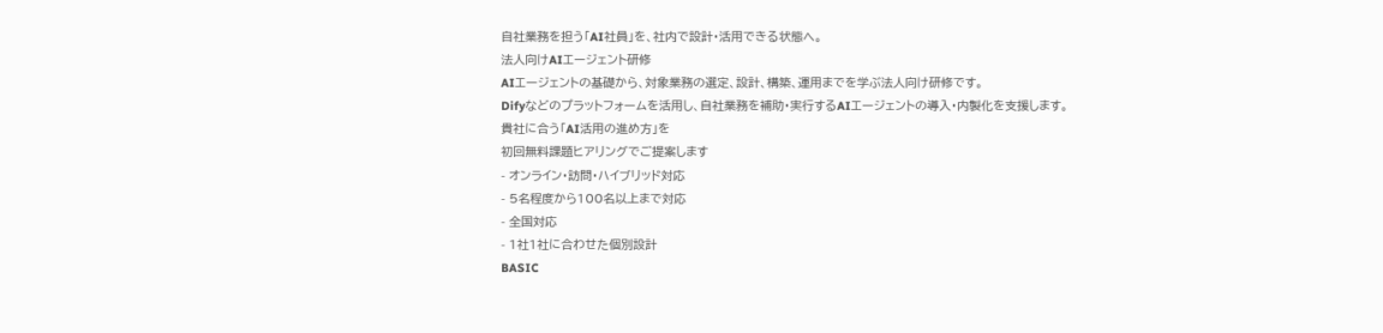自社業務を担う「AI社員」を、社内で設計・活用できる状態へ。
法人向けAIエージェント研修
AIエージェントの基礎から、対象業務の選定、設計、構築、運用までを学ぶ法人向け研修です。
Difyなどのプラットフォームを活用し、自社業務を補助・実行するAIエージェントの導入・内製化を支援します。
貴社に合う「AI活用の進め方」を
初回無料課題ヒアリングでご提案します
- オンライン・訪問・ハイブリッド対応
- 5名程度から100名以上まで対応
- 全国対応
- 1社1社に合わせた個別設計
BASIC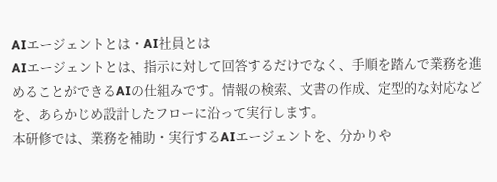AIエージェントとは・AI社員とは
AIエージェントとは、指示に対して回答するだけでなく、手順を踏んで業務を進めることができるAIの仕組みです。情報の検索、文書の作成、定型的な対応などを、あらかじめ設計したフローに沿って実行します。
本研修では、業務を補助・実行するAIエージェントを、分かりや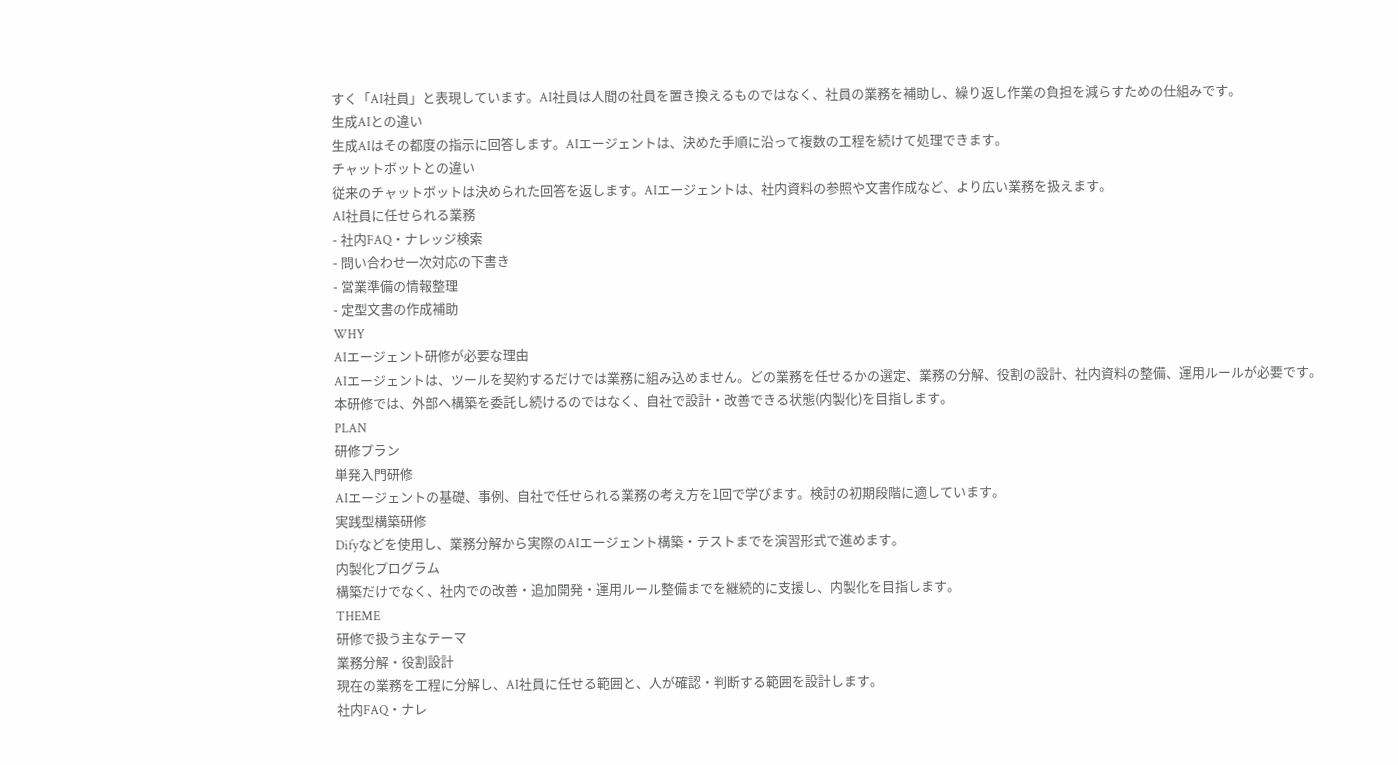すく「AI社員」と表現しています。AI社員は人間の社員を置き換えるものではなく、社員の業務を補助し、繰り返し作業の負担を減らすための仕組みです。
生成AIとの違い
生成AIはその都度の指示に回答します。AIエージェントは、決めた手順に沿って複数の工程を続けて処理できます。
チャットボットとの違い
従来のチャットボットは決められた回答を返します。AIエージェントは、社内資料の参照や文書作成など、より広い業務を扱えます。
AI社員に任せられる業務
- 社内FAQ・ナレッジ検索
- 問い合わせ一次対応の下書き
- 営業準備の情報整理
- 定型文書の作成補助
WHY
AIエージェント研修が必要な理由
AIエージェントは、ツールを契約するだけでは業務に組み込めません。どの業務を任せるかの選定、業務の分解、役割の設計、社内資料の整備、運用ルールが必要です。
本研修では、外部へ構築を委託し続けるのではなく、自社で設計・改善できる状態(内製化)を目指します。
PLAN
研修プラン
単発入門研修
AIエージェントの基礎、事例、自社で任せられる業務の考え方を1回で学びます。検討の初期段階に適しています。
実践型構築研修
Difyなどを使用し、業務分解から実際のAIエージェント構築・テストまでを演習形式で進めます。
内製化プログラム
構築だけでなく、社内での改善・追加開発・運用ルール整備までを継続的に支援し、内製化を目指します。
THEME
研修で扱う主なテーマ
業務分解・役割設計
現在の業務を工程に分解し、AI社員に任せる範囲と、人が確認・判断する範囲を設計します。
社内FAQ・ナレ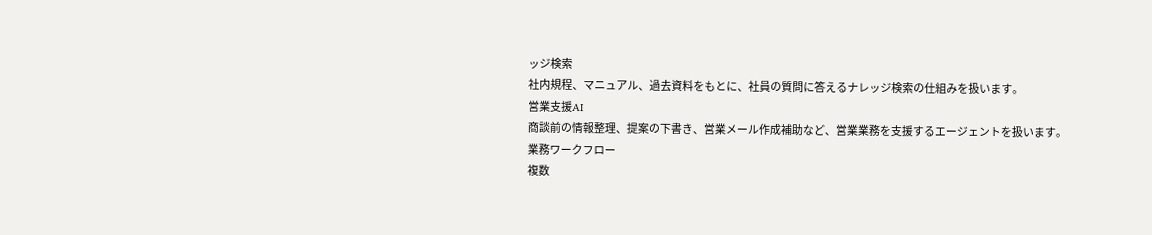ッジ検索
社内規程、マニュアル、過去資料をもとに、社員の質問に答えるナレッジ検索の仕組みを扱います。
営業支援AI
商談前の情報整理、提案の下書き、営業メール作成補助など、営業業務を支援するエージェントを扱います。
業務ワークフロー
複数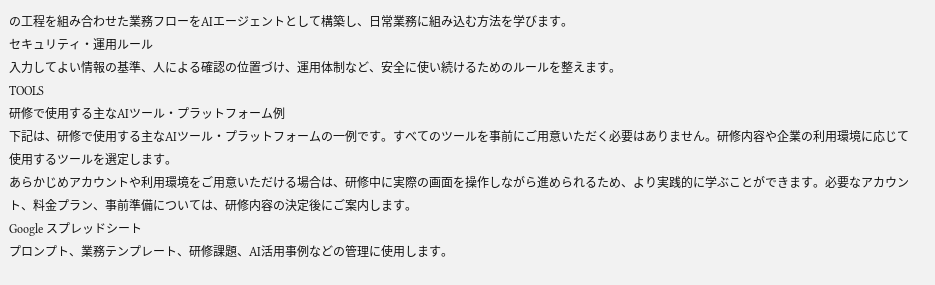の工程を組み合わせた業務フローをAIエージェントとして構築し、日常業務に組み込む方法を学びます。
セキュリティ・運用ルール
入力してよい情報の基準、人による確認の位置づけ、運用体制など、安全に使い続けるためのルールを整えます。
TOOLS
研修で使用する主なAIツール・プラットフォーム例
下記は、研修で使用する主なAIツール・プラットフォームの一例です。すべてのツールを事前にご用意いただく必要はありません。研修内容や企業の利用環境に応じて使用するツールを選定します。
あらかじめアカウントや利用環境をご用意いただける場合は、研修中に実際の画面を操作しながら進められるため、より実践的に学ぶことができます。必要なアカウント、料金プラン、事前準備については、研修内容の決定後にご案内します。
Google スプレッドシート
プロンプト、業務テンプレート、研修課題、AI活用事例などの管理に使用します。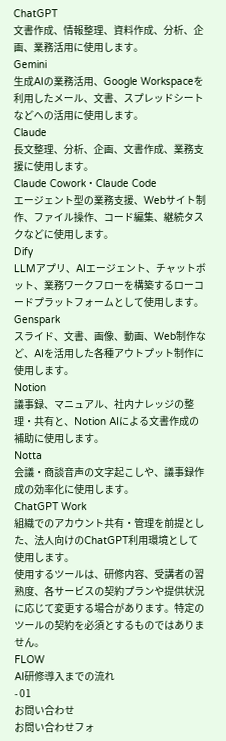ChatGPT
文書作成、情報整理、資料作成、分析、企画、業務活用に使用します。
Gemini
生成AIの業務活用、Google Workspaceを利用したメール、文書、スプレッドシートなどへの活用に使用します。
Claude
長文整理、分析、企画、文書作成、業務支援に使用します。
Claude Cowork・Claude Code
エージェント型の業務支援、Webサイト制作、ファイル操作、コード編集、継続タスクなどに使用します。
Dify
LLMアプリ、AIエージェント、チャットボット、業務ワークフローを構築するローコードプラットフォームとして使用します。
Genspark
スライド、文書、画像、動画、Web制作など、AIを活用した各種アウトプット制作に使用します。
Notion
議事録、マニュアル、社内ナレッジの整理・共有と、Notion AIによる文書作成の補助に使用します。
Notta
会議・商談音声の文字起こしや、議事録作成の効率化に使用します。
ChatGPT Work
組織でのアカウント共有・管理を前提とした、法人向けのChatGPT利用環境として使用します。
使用するツールは、研修内容、受講者の習熟度、各サービスの契約プランや提供状況に応じて変更する場合があります。特定のツールの契約を必須とするものではありません。
FLOW
AI研修導入までの流れ
- 01
お問い合わせ
お問い合わせフォ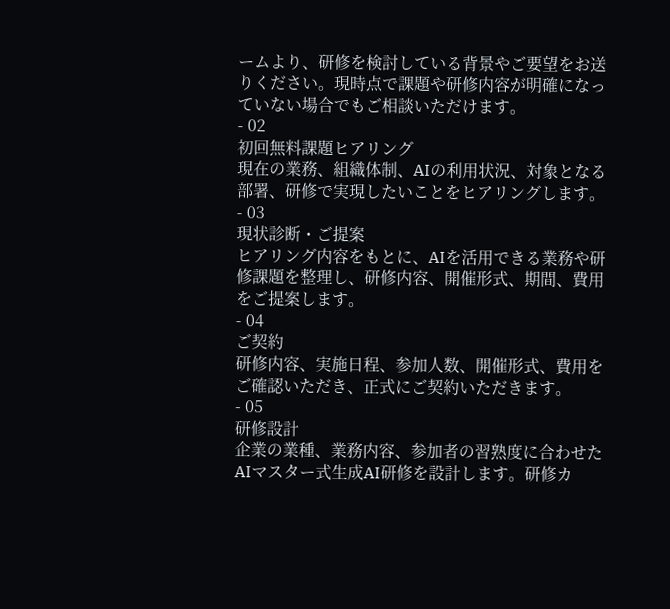ームより、研修を検討している背景やご要望をお送りください。現時点で課題や研修内容が明確になっていない場合でもご相談いただけます。
- 02
初回無料課題ヒアリング
現在の業務、組織体制、AIの利用状況、対象となる部署、研修で実現したいことをヒアリングします。
- 03
現状診断・ご提案
ヒアリング内容をもとに、AIを活用できる業務や研修課題を整理し、研修内容、開催形式、期間、費用をご提案します。
- 04
ご契約
研修内容、実施日程、参加人数、開催形式、費用をご確認いただき、正式にご契約いただきます。
- 05
研修設計
企業の業種、業務内容、参加者の習熟度に合わせたAIマスター式生成AI研修を設計します。研修カ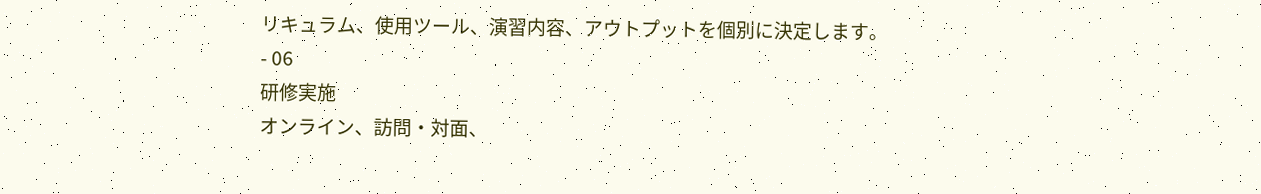リキュラム、使用ツール、演習内容、アウトプットを個別に決定します。
- 06
研修実施
オンライン、訪問・対面、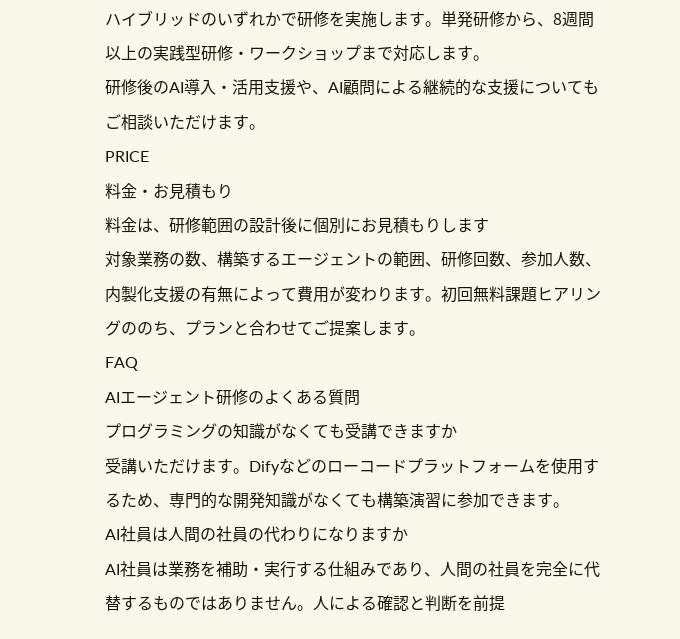ハイブリッドのいずれかで研修を実施します。単発研修から、8週間以上の実践型研修・ワークショップまで対応します。
研修後のAI導入・活用支援や、AI顧問による継続的な支援についてもご相談いただけます。
PRICE
料金・お見積もり
料金は、研修範囲の設計後に個別にお見積もりします
対象業務の数、構築するエージェントの範囲、研修回数、参加人数、内製化支援の有無によって費用が変わります。初回無料課題ヒアリングののち、プランと合わせてご提案します。
FAQ
AIエージェント研修のよくある質問
プログラミングの知識がなくても受講できますか
受講いただけます。Difyなどのローコードプラットフォームを使用するため、専門的な開発知識がなくても構築演習に参加できます。
AI社員は人間の社員の代わりになりますか
AI社員は業務を補助・実行する仕組みであり、人間の社員を完全に代替するものではありません。人による確認と判断を前提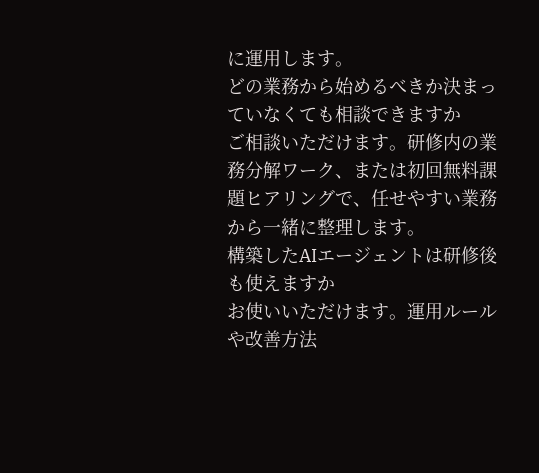に運用します。
どの業務から始めるべきか決まっていなくても相談できますか
ご相談いただけます。研修内の業務分解ワーク、または初回無料課題ヒアリングで、任せやすい業務から一緒に整理します。
構築したAIエージェントは研修後も使えますか
お使いいただけます。運用ルールや改善方法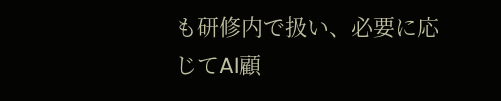も研修内で扱い、必要に応じてAI顧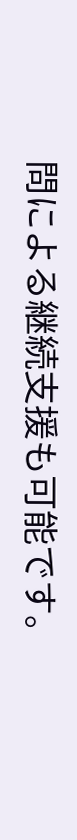問による継続支援も可能です。